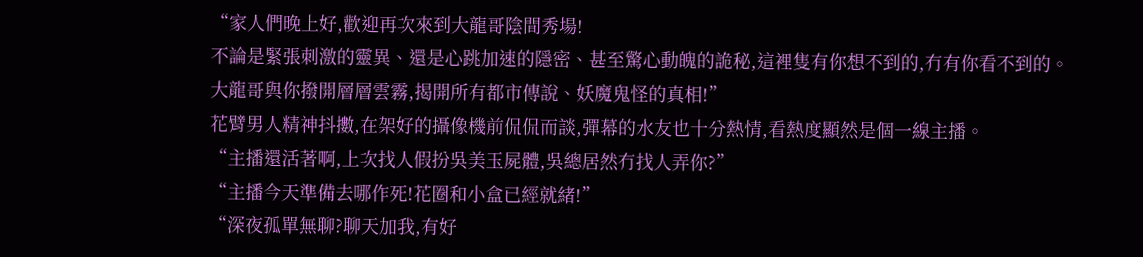“家人們晚上好,歡迎再次來到大龍哥陰間秀場!
不論是緊張刺激的靈異、還是心跳加速的隱密、甚至驚心動魄的詭秘,這裡隻有你想不到的,冇有你看不到的。
大龍哥與你撥開層層雲霧,揭開所有都市傳說、妖魔鬼怪的真相!”
花臂男人精神抖擻,在架好的攝像機前侃侃而談,彈幕的水友也十分熱情,看熱度顯然是個一線主播。
“主播還活著啊,上次找人假扮吳美玉屍體,吳總居然冇找人弄你?”
“主播今天準備去哪作死!花圈和小盒已經就緒!”
“深夜孤單無聊?聊天加我,有好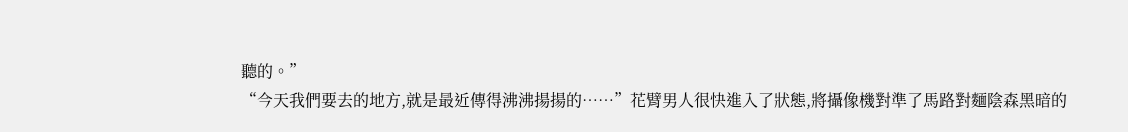聽的。”
“今天我們要去的地方,就是最近傳得沸沸揚揚的……”花臂男人很快進入了狀態,將攝像機對準了馬路對麵陰森黑暗的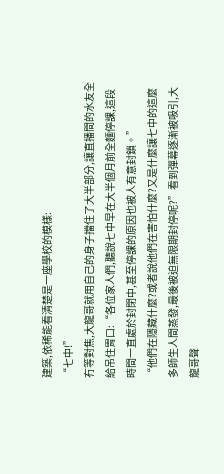建築,依稀能看清楚是一座學校的模樣:
“七中!”
冇等對焦,大龍哥就用自己的身子擋住了大半部分,讓直播間的水友全給吊住胃口:“各位家人們,聽說七中早在大半個月前全麵停課,這段時間一直處於封閉中,甚至停課的原因也被人有意封鎖。”
“他們在隱藏什麼?或者說他們在害怕什麼?又是什麼讓七中的這麼多師生人間蒸發,最後被迫無限期封停呢?”看到彈幕逐漸被吸引,大龍哥聲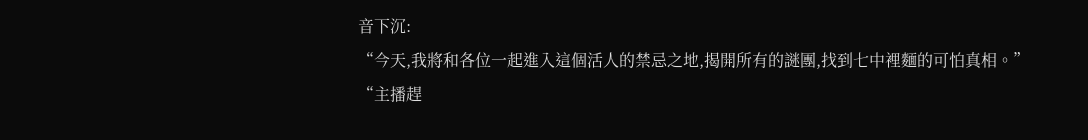音下沉:
“今天,我將和各位一起進入這個活人的禁忌之地,揭開所有的謎團,找到七中裡麵的可怕真相。”
“主播趕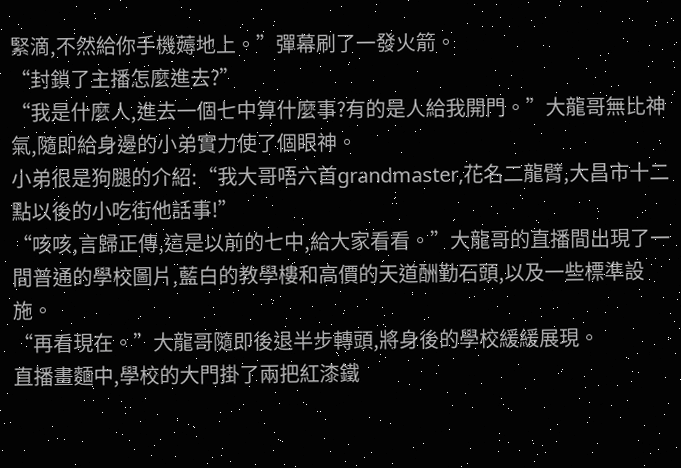緊滴,不然給你手機薅地上。”彈幕刷了一發火箭。
“封鎖了主播怎麼進去?”
“我是什麼人,進去一個七中算什麼事?有的是人給我開門。”大龍哥無比神氣,隨即給身邊的小弟實力使了個眼神。
小弟很是狗腿的介紹:“我大哥唔六首grandmaster,花名二龍臂,大昌市十二點以後的小吃街他話事!”
“咳咳,言歸正傳,這是以前的七中,給大家看看。”大龍哥的直播間出現了一間普通的學校圖片,藍白的教學樓和高價的天道酬勤石頭,以及一些標準設施。
“再看現在。”大龍哥隨即後退半步轉頭,將身後的學校緩緩展現。
直播畫麵中,學校的大門掛了兩把紅漆鐵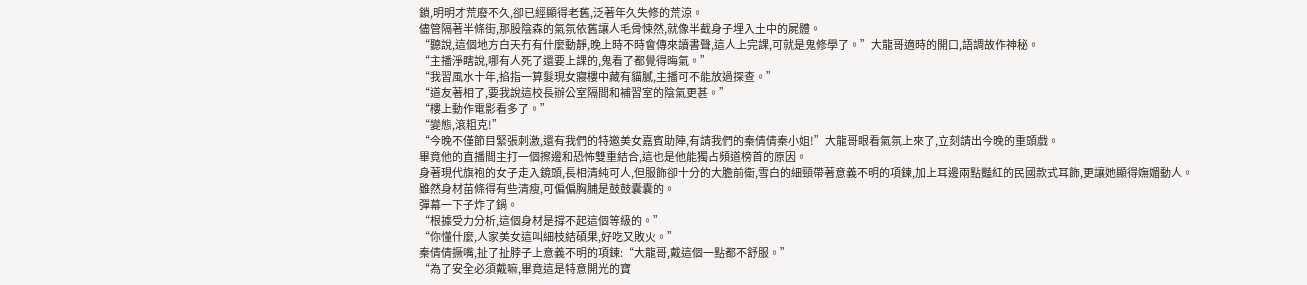鎖,明明才荒廢不久,卻已經顯得老舊,泛著年久失修的荒涼。
儘管隔著半條街,那股陰森的氣氛依舊讓人毛骨悚然,就像半截身子埋入土中的屍體。
“聽說,這個地方白天冇有什麼動靜,晚上時不時會傳來讀書聲,這人上完課,可就是鬼修學了。”大龍哥適時的開口,語調故作神秘。
“主播淨瞎說,哪有人死了還要上課的,鬼看了都覺得晦氣。”
“我習風水十年,掐指一算髮現女寢樓中藏有貓膩,主播可不能放過探查。”
“道友著相了,要我說這校長辦公室隔間和補習室的陰氣更甚。”
“樓上動作電影看多了。”
“變態,滾粗克!”
“今晚不僅節目緊張刺激,還有我們的特邀美女嘉賓助陣,有請我們的秦倩倩秦小姐!”大龍哥眼看氣氛上來了,立刻請出今晚的重頭戲。
畢竟他的直播間主打一個擦邊和恐怖雙重結合,這也是他能獨占頻道榜首的原因。
身著現代旗袍的女子走入鏡頭,長相清純可人,但服飾卻十分的大膽前衛,雪白的細頸帶著意義不明的項鍊,加上耳邊兩點豔紅的民國款式耳飾,更讓她顯得嫵媚動人。
雖然身材苗條得有些清瘦,可偏偏胸脯是鼓鼓囊囊的。
彈幕一下子炸了鍋。
“根據受力分析,這個身材是撐不起這個等級的。”
“你懂什麼,人家美女這叫細枝結碩果,好吃又敗火。”
秦倩倩撅嘴,扯了扯脖子上意義不明的項鍊:“大龍哥,戴這個一點都不舒服。”
“為了安全必須戴嘛,畢竟這是特意開光的寶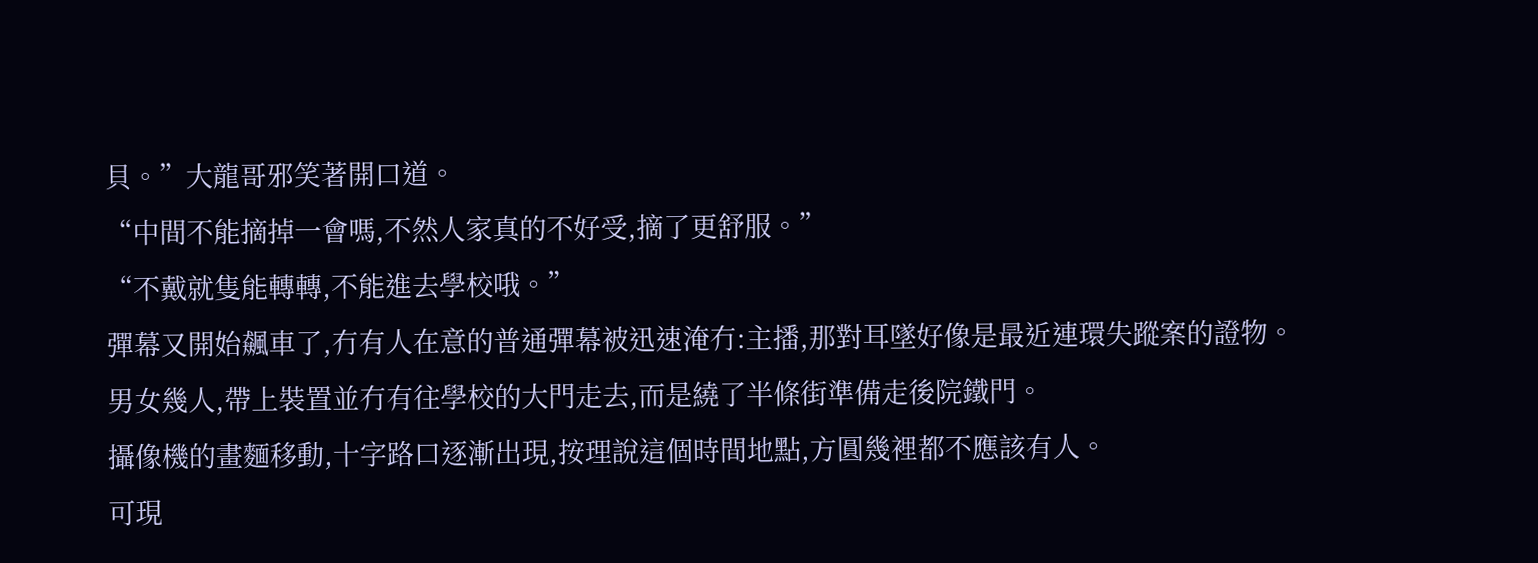貝。”大龍哥邪笑著開口道。
“中間不能摘掉一會嗎,不然人家真的不好受,摘了更舒服。”
“不戴就隻能轉轉,不能進去學校哦。”
彈幕又開始飆車了,冇有人在意的普通彈幕被迅速淹冇:主播,那對耳墜好像是最近連環失蹤案的證物。
男女幾人,帶上裝置並冇有往學校的大門走去,而是繞了半條街準備走後院鐵門。
攝像機的畫麵移動,十字路口逐漸出現,按理說這個時間地點,方圓幾裡都不應該有人。
可現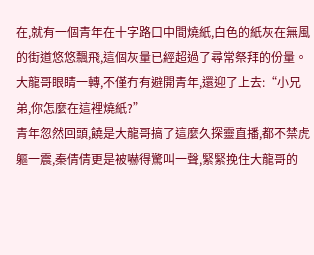在,就有一個青年在十字路口中間燒紙,白色的紙灰在無風的街道悠悠飄飛,這個灰量已經超過了尋常祭拜的份量。
大龍哥眼睛一轉,不僅冇有避開青年,還迎了上去:“小兄弟,你怎麼在這裡燒紙?”
青年忽然回頭,饒是大龍哥搞了這麼久探靈直播,都不禁虎軀一震,秦倩倩更是被嚇得驚叫一聲,緊緊挽住大龍哥的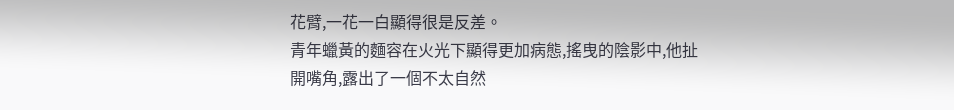花臂,一花一白顯得很是反差。
青年蠟黃的麵容在火光下顯得更加病態,搖曳的陰影中,他扯開嘴角,露出了一個不太自然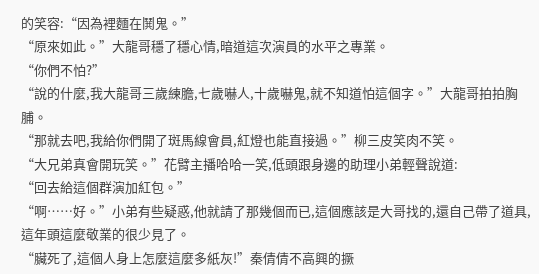的笑容:“因為裡麵在鬨鬼。”
“原來如此。”大龍哥穩了穩心情,暗道這次演員的水平之專業。
“你們不怕?”
“說的什麼,我大龍哥三歲練膽,七歲嚇人,十歲嚇鬼,就不知道怕這個字。”大龍哥拍拍胸脯。
“那就去吧,我給你們開了斑馬線會員,紅燈也能直接過。”柳三皮笑肉不笑。
“大兄弟真會開玩笑。”花臂主播哈哈一笑,低頭跟身邊的助理小弟輕聲說道:
“回去給這個群演加紅包。”
“啊……好。”小弟有些疑惑,他就請了那幾個而已,這個應該是大哥找的,還自己帶了道具,這年頭這麼敬業的很少見了。
“臟死了,這個人身上怎麼這麼多紙灰!”秦倩倩不高興的撅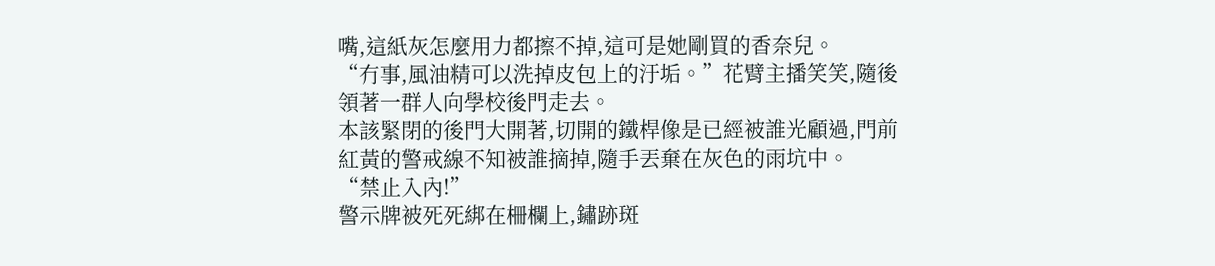嘴,這紙灰怎麼用力都擦不掉,這可是她剛買的香奈兒。
“冇事,風油精可以洗掉皮包上的汙垢。”花臂主播笑笑,隨後領著一群人向學校後門走去。
本該緊閉的後門大開著,切開的鐵桿像是已經被誰光顧過,門前紅黃的警戒線不知被誰摘掉,隨手丟棄在灰色的雨坑中。
“禁止入內!”
警示牌被死死綁在柵欄上,鏽跡斑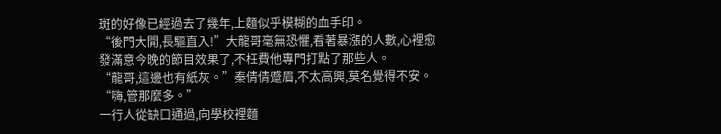斑的好像已經過去了幾年,上麵似乎模糊的血手印。
“後門大開,長驅直入!”大龍哥毫無恐懼,看著暴漲的人數,心裡愈發滿意今晚的節目效果了,不枉費他專門打點了那些人。
“龍哥,這邊也有紙灰。”秦倩倩蹙眉,不太高興,莫名覺得不安。
“嗨,管那麼多。”
一行人從缺口通過,向學校裡麵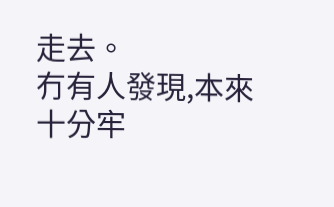走去。
冇有人發現,本來十分牢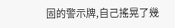固的警示牌,自己搖晃了幾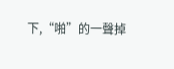下,“啪”的一聲掉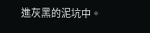進灰黑的泥坑中。